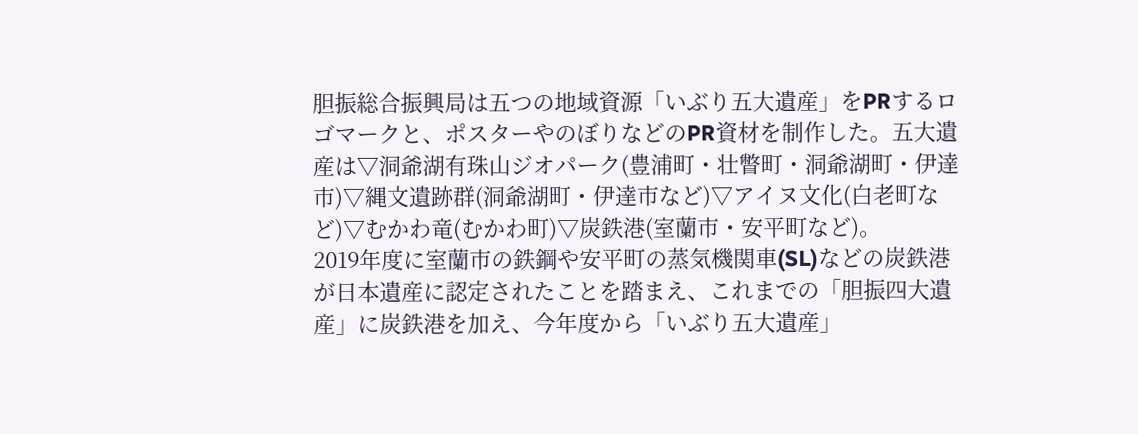胆振総合振興局は五つの地域資源「いぶり五大遺産」をPRするロゴマークと、ポスターやのぼりなどのPR資材を制作した。五大遺産は▽洞爺湖有珠山ジオパーク(豊浦町・壮瞥町・洞爺湖町・伊達市)▽縄文遺跡群(洞爺湖町・伊達市など)▽アイヌ文化(白老町など)▽むかわ竜(むかわ町)▽炭鉄港(室蘭市・安平町など)。
2019年度に室蘭市の鉄鋼や安平町の蒸気機関車(SL)などの炭鉄港が日本遺産に認定されたことを踏まえ、これまでの「胆振四大遺産」に炭鉄港を加え、今年度から「いぶり五大遺産」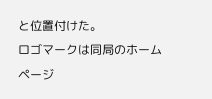と位置付けた。
ロゴマークは同局のホームページ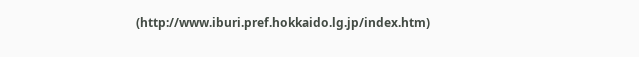(http://www.iburi.pref.hokkaido.lg.jp/index.htm)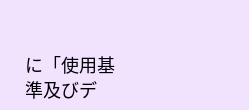に「使用基準及びデ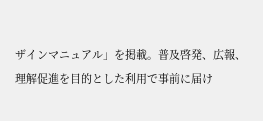ザインマニュアル」を掲載。普及啓発、広報、理解促進を目的とした利用で事前に届け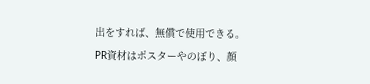出をすれば、無償で使用できる。PR資材はポスターやのぼり、顔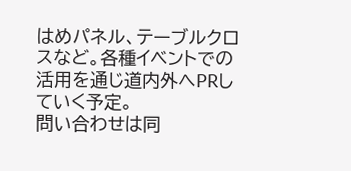はめパネル、テーブルクロスなど。各種イベントでの活用を通じ道内外へPRしていく予定。
問い合わせは同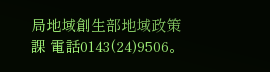局地域創生部地域政策課 電話0143(24)9506。